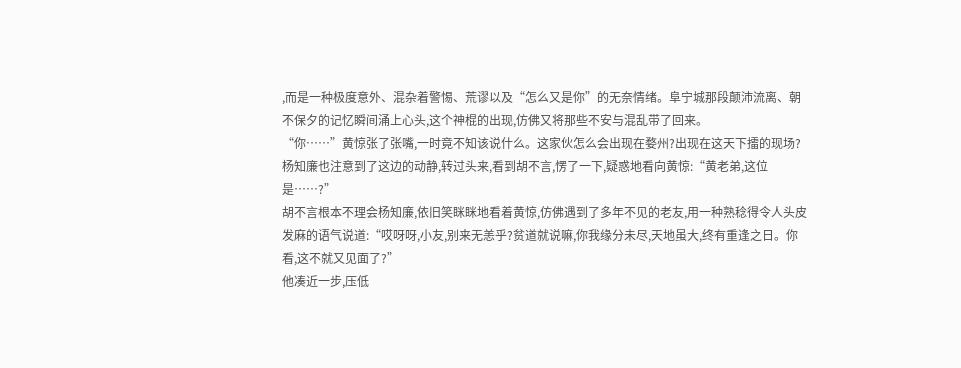,而是一种极度意外、混杂着警惕、荒谬以及“怎么又是你”的无奈情绪。阜宁城那段颠沛流离、朝不保夕的记忆瞬间涌上心头,这个神棍的出现,仿佛又将那些不安与混乱带了回来。
“你……”黄惊张了张嘴,一时竟不知该说什么。这家伙怎么会出现在婺州?出现在这天下擂的现场?
杨知廉也注意到了这边的动静,转过头来,看到胡不言,愣了一下,疑惑地看向黄惊:“黄老弟,这位是……?”
胡不言根本不理会杨知廉,依旧笑眯眯地看着黄惊,仿佛遇到了多年不见的老友,用一种熟稔得令人头皮发麻的语气说道:“哎呀呀,小友,别来无恙乎?贫道就说嘛,你我缘分未尽,天地虽大,终有重逢之日。你看,这不就又见面了?”
他凑近一步,压低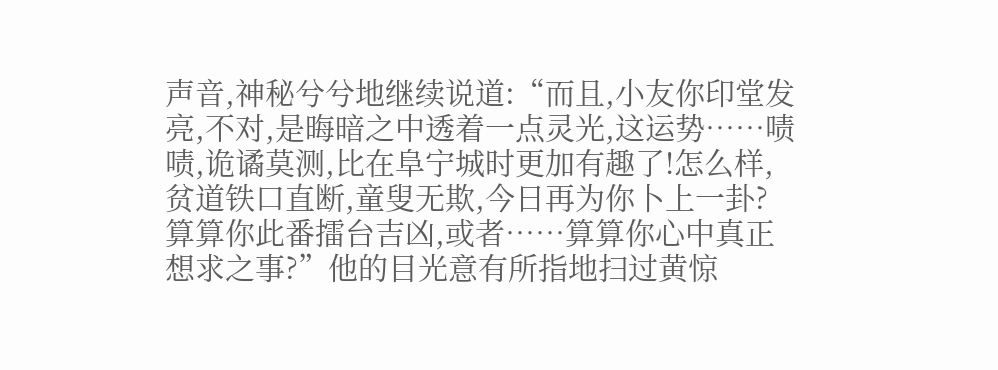声音,神秘兮兮地继续说道:“而且,小友你印堂发亮,不对,是晦暗之中透着一点灵光,这运势……啧啧,诡谲莫测,比在阜宁城时更加有趣了!怎么样,贫道铁口直断,童叟无欺,今日再为你卜上一卦?算算你此番擂台吉凶,或者……算算你心中真正想求之事?”他的目光意有所指地扫过黄惊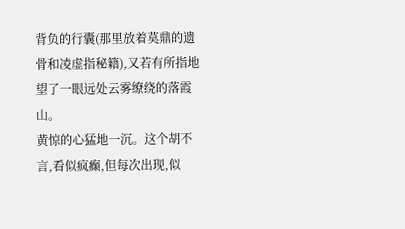背负的行囊(那里放着莫鼎的遗骨和凌虚指秘籍),又若有所指地望了一眼远处云雾缭绕的落霞山。
黄惊的心猛地一沉。这个胡不言,看似疯癫,但每次出现,似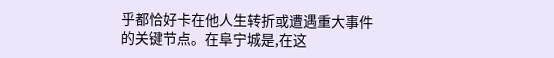乎都恰好卡在他人生转折或遭遇重大事件的关键节点。在阜宁城是,在这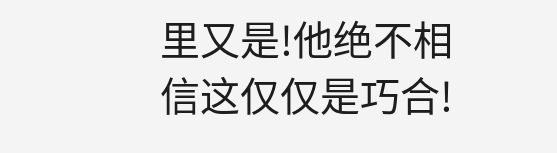里又是!他绝不相信这仅仅是巧合!